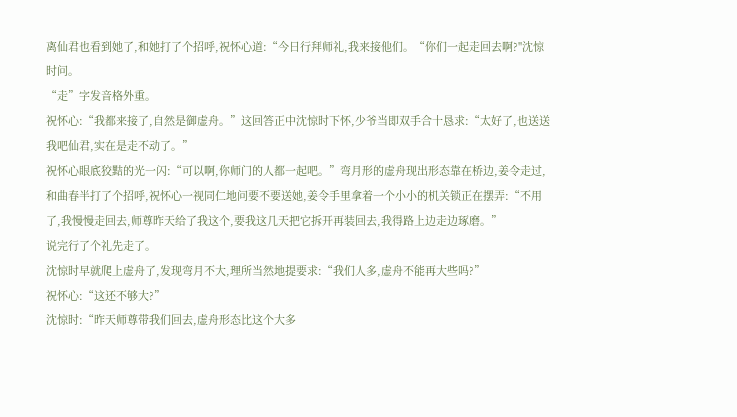离仙君也看到她了,和她打了个招呼,祝怀心道:“今日行拜师礼,我来接他们。“你们一起走回去啊?"沈惊时问。
“走”字发音格外重。
祝怀心:“我都来接了,自然是御虚舟。”这回答正中沈惊时下怀,少爷当即双手合十恳求:“太好了,也送送我吧仙君,实在是走不动了。”
祝怀心眼底狡黠的光一闪:“可以啊,你师门的人都一起吧。”弯月形的虚舟现出形态靠在桥边,姜令走过,和曲春半打了个招呼,祝怀心一视同仁地问要不要送她,姜令手里拿着一个小小的机关锁正在摆弄:“不用了,我慢慢走回去,师尊昨天给了我这个,要我这几天把它拆开再装回去,我得路上边走边琢磨。”
说完行了个礼先走了。
沈惊时早就爬上虚舟了,发现弯月不大,理所当然地提要求:“我们人多,虚舟不能再大些吗?”
祝怀心:“这还不够大?”
沈惊时:“昨天师尊带我们回去,虚舟形态比这个大多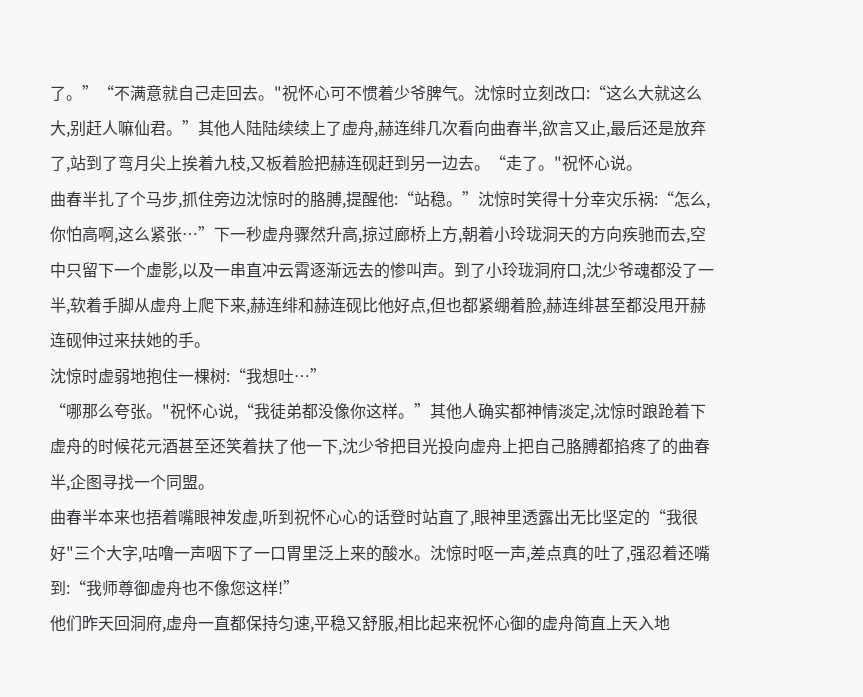了。”“不满意就自己走回去。"祝怀心可不惯着少爷脾气。沈惊时立刻改口:“这么大就这么大,别赶人嘛仙君。”其他人陆陆续续上了虚舟,赫连绯几次看向曲春半,欲言又止,最后还是放弃了,站到了弯月尖上挨着九枝,又板着脸把赫连砚赶到另一边去。“走了。"祝怀心说。
曲春半扎了个马步,抓住旁边沈惊时的胳膊,提醒他:“站稳。”沈惊时笑得十分幸灾乐祸:“怎么,你怕高啊,这么紧张…”下一秒虚舟骤然升高,掠过廊桥上方,朝着小玲珑洞天的方向疾驰而去,空中只留下一个虚影,以及一串直冲云霄逐渐远去的惨叫声。到了小玲珑洞府口,沈少爷魂都没了一半,软着手脚从虚舟上爬下来,赫连绯和赫连砚比他好点,但也都紧绷着脸,赫连绯甚至都没甩开赫连砚伸过来扶她的手。
沈惊时虚弱地抱住一棵树:“我想吐…”
“哪那么夸张。"祝怀心说,“我徒弟都没像你这样。”其他人确实都神情淡定,沈惊时踉跄着下虚舟的时候花元酒甚至还笑着扶了他一下,沈少爷把目光投向虚舟上把自己胳膊都掐疼了的曲春半,企图寻找一个同盟。
曲春半本来也捂着嘴眼神发虚,听到祝怀心心的话登时站直了,眼神里透露出无比坚定的“我很好"三个大字,咕噜一声咽下了一口胃里泛上来的酸水。沈惊时呕一声,差点真的吐了,强忍着还嘴到:“我师尊御虚舟也不像您这样!”
他们昨天回洞府,虚舟一直都保持匀速,平稳又舒服,相比起来祝怀心御的虚舟简直上天入地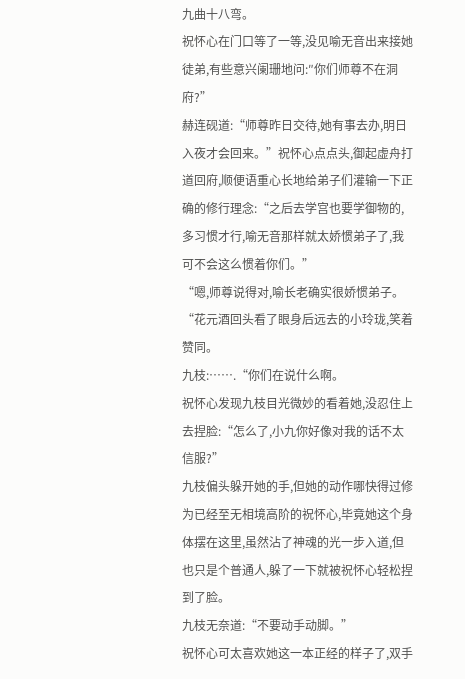九曲十八弯。
祝怀心在门口等了一等,没见喻无音出来接她徒弟,有些意兴阑珊地问:″你们师尊不在洞府?”
赫连砚道:“师尊昨日交待,她有事去办,明日入夜才会回来。”祝怀心点点头,御起虚舟打道回府,顺便语重心长地给弟子们灌输一下正确的修行理念:“之后去学宫也要学御物的,多习惯才行,喻无音那样就太娇惯弟子了,我可不会这么惯着你们。”
“嗯,师尊说得对,喻长老确实很娇惯弟子。“花元酒回头看了眼身后远去的小玲珑,笑着赞同。
九枝:…….“你们在说什么啊。
祝怀心发现九枝目光微妙的看着她,没忍住上去捏脸:“怎么了,小九你好像对我的话不太信服?”
九枝偏头躲开她的手,但她的动作哪快得过修为已经至无相境高阶的祝怀心,毕竟她这个身体摆在这里,虽然沾了神魂的光一步入道,但也只是个普通人,躲了一下就被祝怀心轻松捏到了脸。
九枝无奈道:“不要动手动脚。”
祝怀心可太喜欢她这一本正经的样子了,双手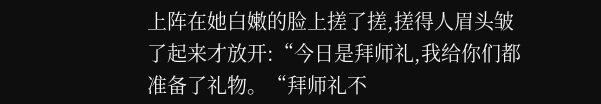上阵在她白嫩的脸上搓了搓,搓得人眉头皱了起来才放开:“今日是拜师礼,我给你们都准备了礼物。“拜师礼不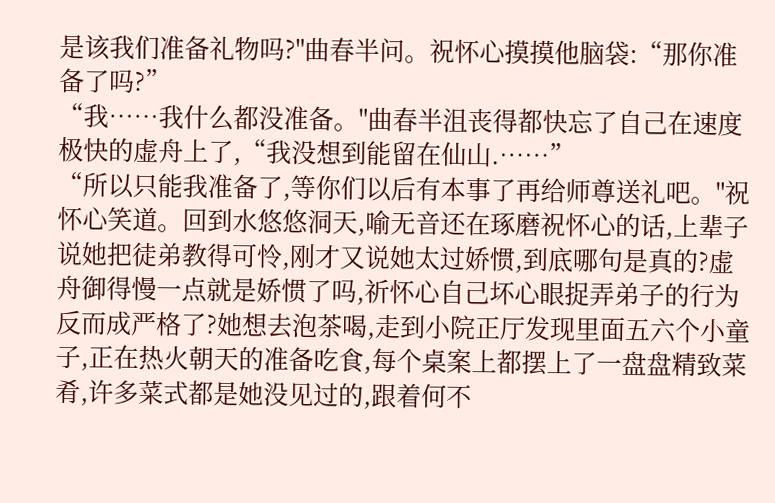是该我们准备礼物吗?"曲春半问。祝怀心摸摸他脑袋:“那你准备了吗?”
“我……我什么都没准备。"曲春半沮丧得都快忘了自己在速度极快的虚舟上了,“我没想到能留在仙山.……”
“所以只能我准备了,等你们以后有本事了再给师尊送礼吧。"祝怀心笑道。回到水悠悠洞天,喻无音还在琢磨祝怀心的话,上辈子说她把徒弟教得可怜,刚才又说她太过娇惯,到底哪句是真的?虚舟御得慢一点就是娇惯了吗,祈怀心自己坏心眼捉弄弟子的行为反而成严格了?她想去泡茶喝,走到小院正厅发现里面五六个小童子,正在热火朝天的准备吃食,每个桌案上都摆上了一盘盘精致菜肴,许多菜式都是她没见过的,跟着何不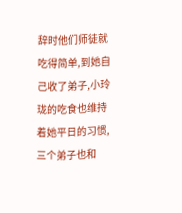辞时他们师徒就吃得简单,到她自己收了弟子,小玲珑的吃食也维持着她平日的习惯,三个弟子也和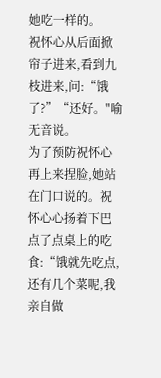她吃一样的。
祝怀心从后面掀帘子进来,看到九枝进来,问:“饿了?”“还好。"喻无音说。
为了预防祝怀心再上来捏脸,她站在门口说的。祝怀心心扬着下巴点了点桌上的吃食:“饿就先吃点,还有几个菜呢,我亲自做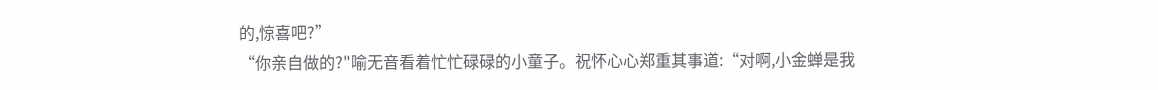的,惊喜吧?”
“你亲自做的?"喻无音看着忙忙碌碌的小童子。祝怀心心郑重其事道:“对啊,小金蝉是我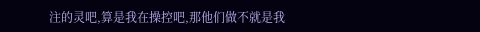注的灵吧,算是我在操控吧,那他们做不就是我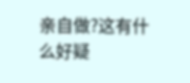亲自做?这有什么好疑